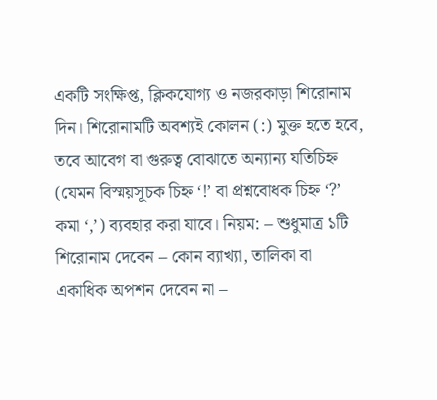একটি সংক্ষিপ্ত, ক্লিকযোগ্য ও নজরকাড়া শিরোনাম দিন। শিরোনামটি অবশ্যই কোলন (:) মুক্ত হতে হবে, তবে আবেগ বা গুরুত্ব বোঝাতে অন্যান্য যতিচিহ্ন (যেমন বিস্ময়সূচক চিহ্ন ‘!’ বা প্রশ্নবোধক চিহ্ন ‘?’ কমা ‘,’) ব্যবহার করা যাবে। নিয়ম: – শুধুমাত্র ১টি শিরোনাম দেবেন – কোন ব্যাখ্যা, তালিকা বা একাধিক অপশন দেবেন না –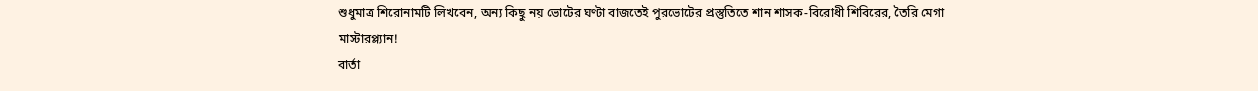শুধুমাত্র শিরোনামটি লিখবেন, অন্য কিছু নয় ভোটের ঘণ্টা বাজতেই পুরভোটের প্রস্তুতিতে শান শাসক-বিরোধী শিবিরের, তৈরি মেগা মাস্টারপ্ল্যান!
বার্তা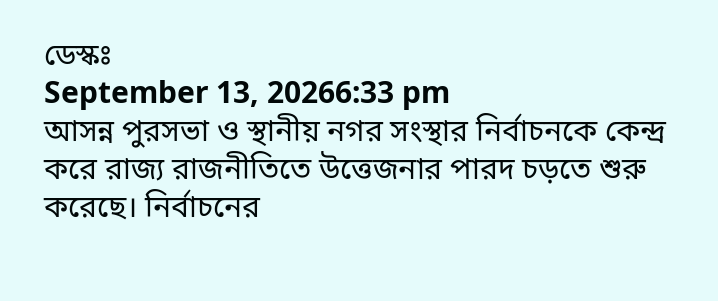ডেস্কঃ
September 13, 20266:33 pm
আসন্ন পুরসভা ও স্থানীয় নগর সংস্থার নির্বাচনকে কেন্দ্র করে রাজ্য রাজনীতিতে উত্তেজনার পারদ চড়তে শুরু করেছে। নির্বাচনের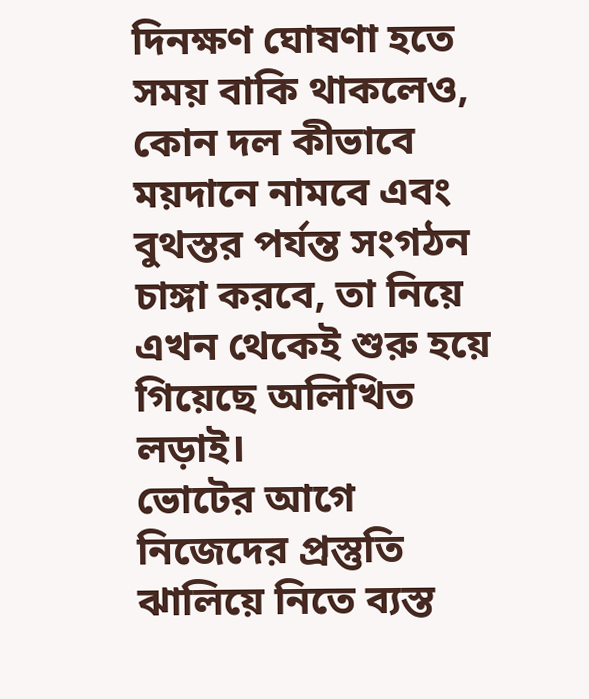দিনক্ষণ ঘোষণা হতে সময় বাকি থাকলেও, কোন দল কীভাবে ময়দানে নামবে এবং বুথস্তর পর্যন্ত সংগঠন চাঙ্গা করবে, তা নিয়ে এখন থেকেই শুরু হয়ে গিয়েছে অলিখিত লড়াই।
ভোটের আগে নিজেদের প্রস্তুতি ঝালিয়ে নিতে ব্যস্ত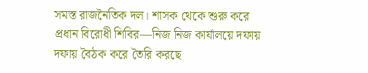সমস্ত রাজনৈতিক দল। শাসক থেকে শুরু করে প্রধান বিরোধী শিবির—নিজ নিজ কার্যালয়ে দফায় দফায় বৈঠক করে তৈরি করছে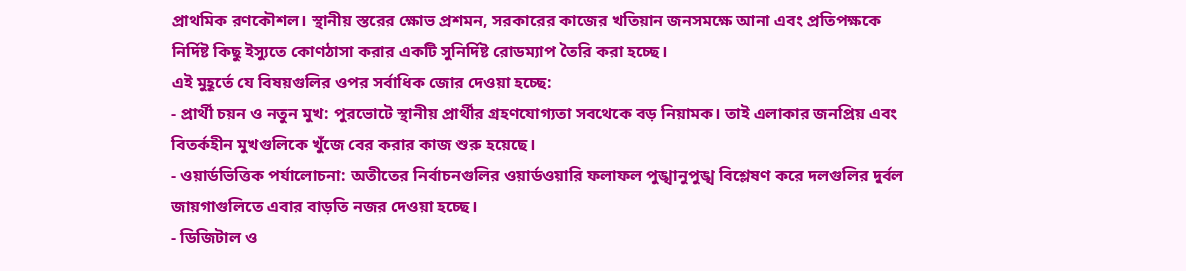প্রাথমিক রণকৌশল। স্থানীয় স্তরের ক্ষোভ প্রশমন, সরকারের কাজের খতিয়ান জনসমক্ষে আনা এবং প্রতিপক্ষকে নির্দিষ্ট কিছু ইস্যুতে কোণঠাসা করার একটি সুনির্দিষ্ট রোডম্যাপ তৈরি করা হচ্ছে।
এই মুহূর্তে যে বিষয়গুলির ওপর সর্বাধিক জোর দেওয়া হচ্ছে:
- প্রার্থী চয়ন ও নতুন মুখ: পুরভোটে স্থানীয় প্রার্থীর গ্রহণযোগ্যতা সবথেকে বড় নিয়ামক। তাই এলাকার জনপ্রিয় এবং বিতর্কহীন মুখগুলিকে খুঁজে বের করার কাজ শুরু হয়েছে।
- ওয়ার্ডভিত্তিক পর্যালোচনা: অতীতের নির্বাচনগুলির ওয়ার্ডওয়ারি ফলাফল পুঙ্খানুপুঙ্খ বিশ্লেষণ করে দলগুলির দুর্বল জায়গাগুলিতে এবার বাড়তি নজর দেওয়া হচ্ছে।
- ডিজিটাল ও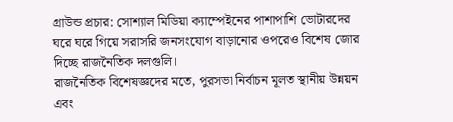গ্রাউন্ড প্রচার: সোশ্যাল মিডিয়া ক্যাম্পেইনের পাশাপাশি ভোটারদের ঘরে ঘরে গিয়ে সরাসরি জনসংযোগ বাড়ানোর ওপরেও বিশেষ জোর দিচ্ছে রাজনৈতিক দলগুলি।
রাজনৈতিক বিশেষজ্ঞদের মতে, পুরসভা নির্বাচন মূলত স্থানীয় উন্নয়ন এবং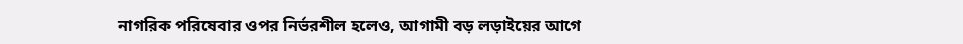নাগরিক পরিষেবার ওপর নির্ভরশীল হলেও, আগামী বড় লড়াইয়ের আগে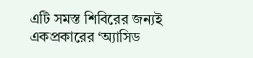এটি সমস্ত শিবিরের জন্যই একপ্রকারের ‘অ্যাসিড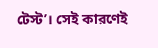টেস্ট’। সেই কারণেই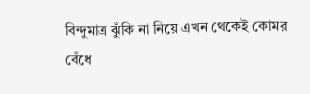বিন্দুমাত্র ঝুঁকি না নিয়ে এখন থেকেই কোমর বেঁধে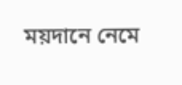ময়দানে নেমে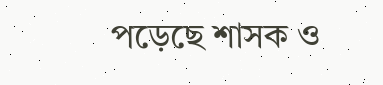পড়েছে শাসক ও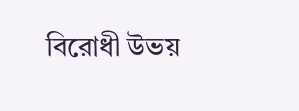বিরোধী উভয়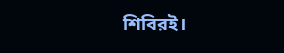শিবিরই।